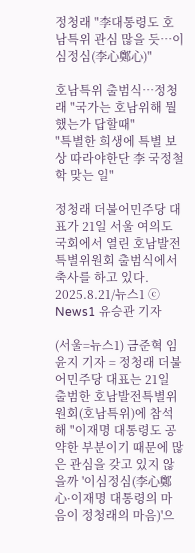정청래 "李대통령도 호남특위 관심 많을 듯…이심정심(李心鄭心)"

호남특위 출범식…정청래 "국가는 호남위해 뭘했는가 답할때"
"특별한 희생에 특별 보상 따라야한단 李 국정철학 맞는 일"

정청래 더불어민주당 대표가 21일 서울 여의도 국회에서 열린 호남발전특별위원회 출범식에서 축사를 하고 있다. 2025.8.21/뉴스1 ⓒ News1 유승관 기자

(서울=뉴스1) 금준혁 임윤지 기자 = 정청래 더불어민주당 대표는 21일 출범한 호남발전특별위원회(호남특위)에 참석해 "이재명 대통령도 공약한 부분이기 때문에 많은 관심을 갖고 있지 않을까 '이심정심(李心鄭心·이재명 대통령의 마음이 정청래의 마음)'으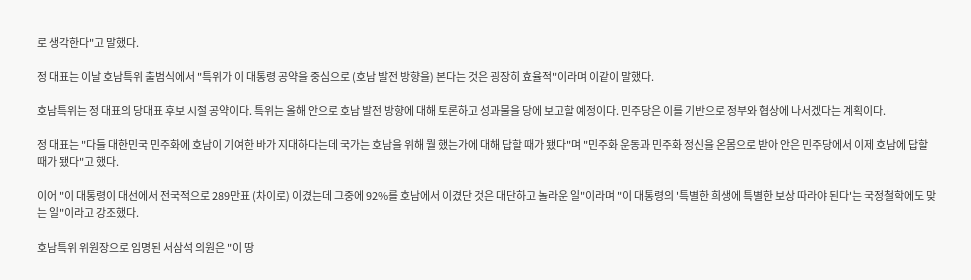로 생각한다"고 말했다.

정 대표는 이날 호남특위 출범식에서 "특위가 이 대통령 공약을 중심으로 (호남 발전 방향을) 본다는 것은 굉장히 효율적"이라며 이같이 말했다.

호남특위는 정 대표의 당대표 후보 시절 공약이다. 특위는 올해 안으로 호남 발전 방향에 대해 토론하고 성과물을 당에 보고할 예정이다. 민주당은 이를 기반으로 정부와 협상에 나서겠다는 계획이다.

정 대표는 "다들 대한민국 민주화에 호남이 기여한 바가 지대하다는데 국가는 호남을 위해 뭘 했는가에 대해 답할 때가 됐다"며 "민주화 운동과 민주화 정신을 온몸으로 받아 안은 민주당에서 이제 호남에 답할 때가 됐다"고 했다.

이어 "이 대통령이 대선에서 전국적으로 289만표 (차이로) 이겼는데 그중에 92%를 호남에서 이겼단 것은 대단하고 놀라운 일"이라며 "이 대통령의 '특별한 희생에 특별한 보상 따라야 된다'는 국정철학에도 맞는 일"이라고 강조했다.

호남특위 위원장으로 임명된 서삼석 의원은 "이 땅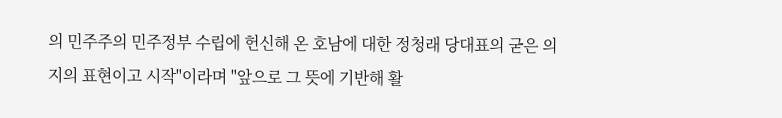의 민주주의 민주정부 수립에 헌신해 온 호남에 대한 정청래 당대표의 굳은 의지의 표현이고 시작"이라며 "앞으로 그 뜻에 기반해 활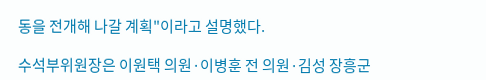동을 전개해 나갈 계획"이라고 설명했다.

수석부위원장은 이원택 의원·이병훈 전 의원·김성 장흥군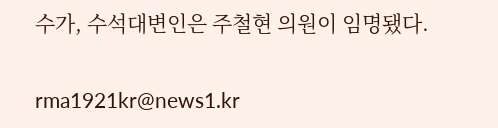수가, 수석대변인은 주철현 의원이 임명됐다.

rma1921kr@news1.kr